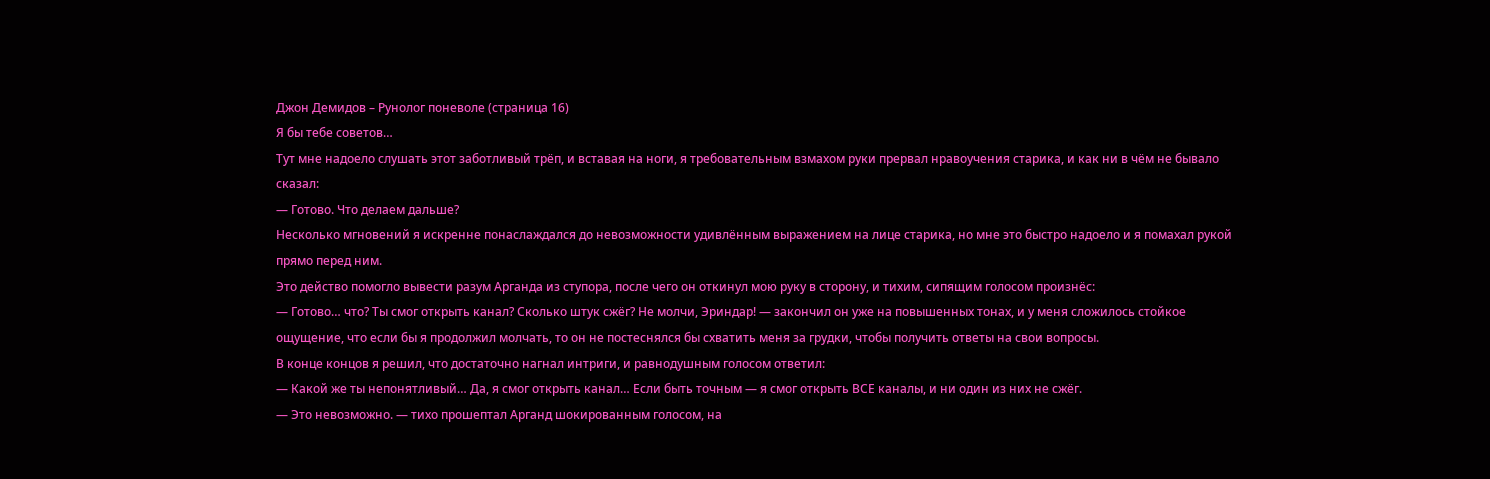Джон Демидов – Рунолог поневоле (страница 16)
Я бы тебе советов…
Тут мне надоело слушать этот заботливый трёп, и вставая на ноги, я требовательным взмахом руки прервал нравоучения старика, и как ни в чём не бывало сказал:
— Готово. Что делаем дальше?
Несколько мгновений я искренне понаслаждался до невозможности удивлённым выражением на лице старика, но мне это быстро надоело и я помахал рукой прямо перед ним.
Это действо помогло вывести разум Арганда из ступора, после чего он откинул мою руку в сторону, и тихим, сипящим голосом произнёс:
— Готово… что? Ты смог открыть канал? Сколько штук сжёг? Не молчи, Эриндар! — закончил он уже на повышенных тонах, и у меня сложилось стойкое ощущение, что если бы я продолжил молчать, то он не постеснялся бы схватить меня за грудки, чтобы получить ответы на свои вопросы.
В конце концов я решил, что достаточно нагнал интриги, и равнодушным голосом ответил:
— Какой же ты непонятливый… Да, я смог открыть канал… Если быть точным — я смог открыть ВСЕ каналы, и ни один из них не сжёг.
— Это невозможно. — тихо прошептал Арганд шокированным голосом, на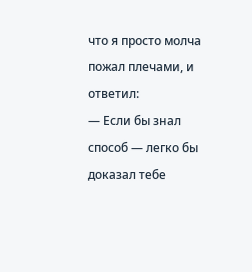что я просто молча пожал плечами, и ответил:
— Если бы знал способ — легко бы доказал тебе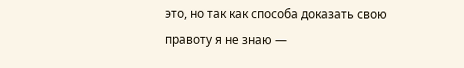это, но так как способа доказать свою правоту я не знаю —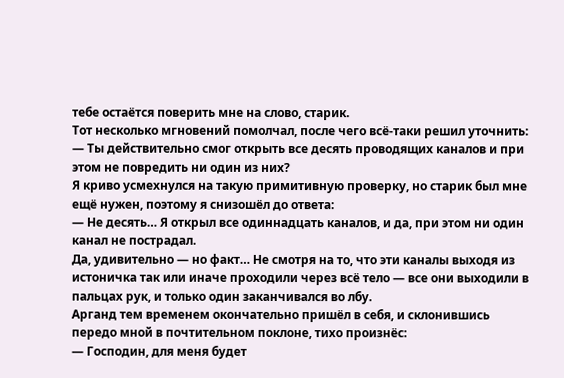тебе остаётся поверить мне на слово, старик.
Тот несколько мгновений помолчал, после чего всё-таки решил уточнить:
— Ты действительно смог открыть все десять проводящих каналов и при этом не повредить ни один из них?
Я криво усмехнулся на такую примитивную проверку, но старик был мне ещё нужен, поэтому я снизошёл до ответа:
— Не десять… Я открыл все одиннадцать каналов, и да, при этом ни один канал не пострадал.
Да, удивительно — но факт… Не смотря на то, что эти каналы выходя из истоничка так или иначе проходили через всё тело — все они выходили в пальцах рук, и только один заканчивался во лбу.
Арганд тем временем окончательно пришёл в себя, и склонившись передо мной в почтительном поклоне, тихо произнёс:
— Господин, для меня будет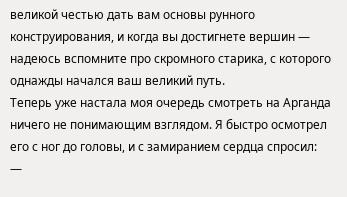великой честью дать вам основы рунного конструирования, и когда вы достигнете вершин — надеюсь вспомните про скромного старика, с которого однажды начался ваш великий путь.
Теперь уже настала моя очередь смотреть на Арганда ничего не понимающим взглядом. Я быстро осмотрел его с ног до головы, и с замиранием сердца спросил:
—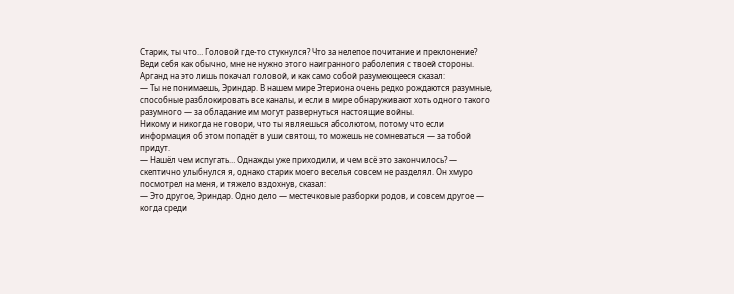Старик, ты что… Головой где-то стукнулся? Что за нелепое почитание и преклонение? Веди себя как обычно, мне не нужно этого наигранного раболепия с твоей стороны.
Арганд на это лишь покачал головой, и как само собой разумеющееся сказал:
— Ты не понимаешь, Эриндар. В нашем мире Этериона очень редко рождаются разумные, способные разблокировать все каналы, и если в мире обнаруживают хоть одного такого разумного — за обладание им могут развернуться настоящие войны.
Никому и никогда не говори, что ты являешься абсолютом, потому что если информация об этом попадёт в уши святош, то можешь не сомневаться — за тобой придут.
— Нашёл чем испугать… Однажды уже приходили, и чем всё это закончилось? — скептично улыбнулся я, однако старик моего веселья совсем не разделял. Он хмуро посмотрел на меня, и тяжело вздохнув, сказал:
— Это другое, Эриндар. Одно дело — местечковые разборки родов, и совсем другое — когда среди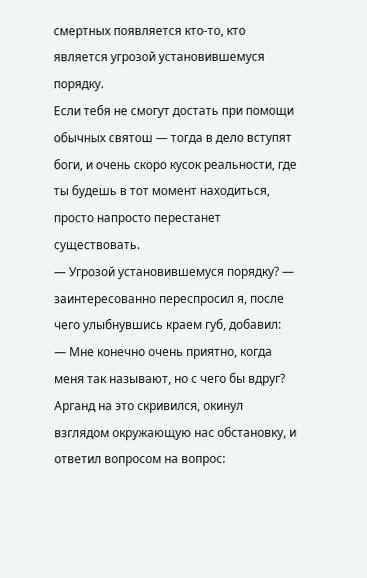смертных появляется кто-то, кто является угрозой установившемуся порядку.
Если тебя не смогут достать при помощи обычных святош — тогда в дело вступят боги, и очень скоро кусок реальности, где ты будешь в тот момент находиться, просто напросто перестанет существовать.
— Угрозой установившемуся порядку? — заинтересованно переспросил я, после чего улыбнувшись краем губ, добавил:
— Мне конечно очень приятно, когда меня так называют, но с чего бы вдруг?
Арганд на это скривился, окинул взглядом окружающую нас обстановку, и ответил вопросом на вопрос: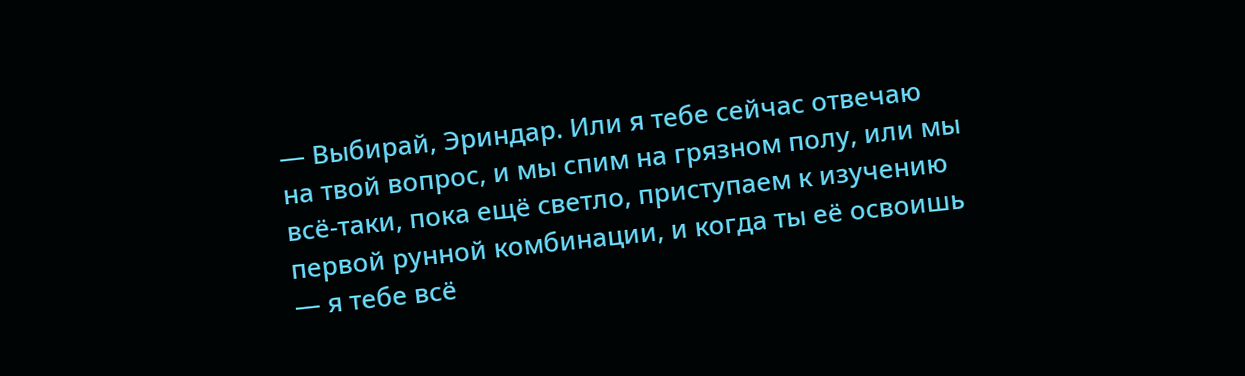— Выбирай, Эриндар. Или я тебе сейчас отвечаю на твой вопрос, и мы спим на грязном полу, или мы всё-таки, пока ещё светло, приступаем к изучению первой рунной комбинации, и когда ты её освоишь — я тебе всё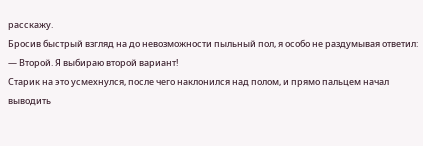расскажу.
Бросив быстрый взгляд на до невозможности пыльный пол, я особо не раздумывая ответил:
— Второй. Я выбираю второй вариант!
Старик на это усмехнулся, после чего наклонился над полом, и прямо пальцем начал выводить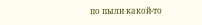по пыли какой-то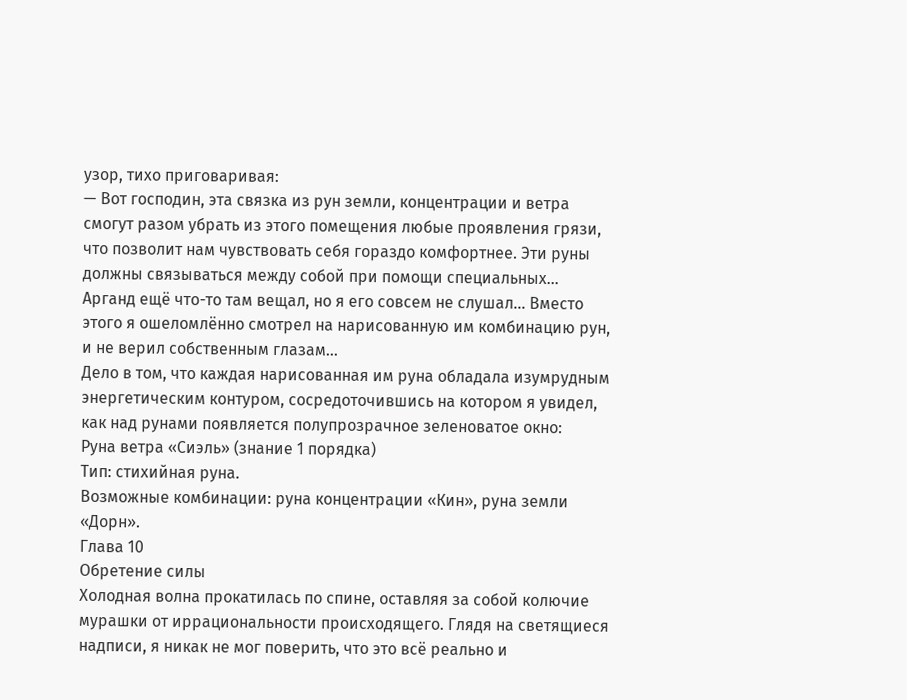узор, тихо приговаривая:
— Вот господин, эта связка из рун земли, концентрации и ветра смогут разом убрать из этого помещения любые проявления грязи, что позволит нам чувствовать себя гораздо комфортнее. Эти руны должны связываться между собой при помощи специальных…
Арганд ещё что-то там вещал, но я его совсем не слушал… Вместо этого я ошеломлённо смотрел на нарисованную им комбинацию рун, и не верил собственным глазам…
Дело в том, что каждая нарисованная им руна обладала изумрудным энергетическим контуром, сосредоточившись на котором я увидел, как над рунами появляется полупрозрачное зеленоватое окно:
Руна ветра «Сиэль» (знание 1 порядка)
Тип: стихийная руна.
Возможные комбинации: руна концентрации «Кин», руна земли «Дорн».
Глава 10
Обретение силы
Холодная волна прокатилась по спине, оставляя за собой колючие мурашки от иррациональности происходящего. Глядя на светящиеся надписи, я никак не мог поверить, что это всё реально и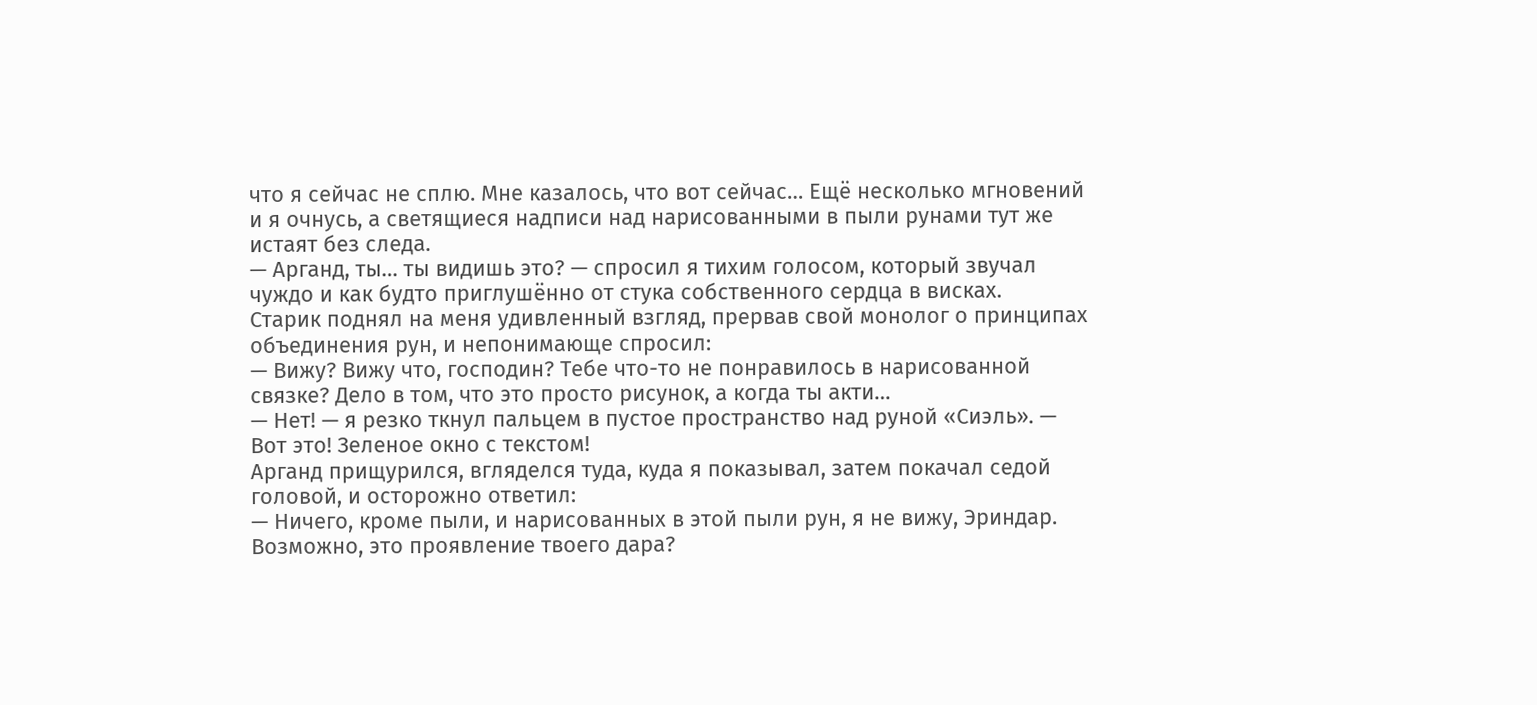что я сейчас не сплю. Мне казалось, что вот сейчас… Ещё несколько мгновений и я очнусь, а светящиеся надписи над нарисованными в пыли рунами тут же истаят без следа.
— Арганд, ты… ты видишь это? — спросил я тихим голосом, который звучал чуждо и как будто приглушённо от стука собственного сердца в висках.
Старик поднял на меня удивленный взгляд, прервав свой монолог о принципах объединения рун, и непонимающе спросил:
— Вижу? Вижу что, господин? Тебе что-то не понравилось в нарисованной связке? Дело в том, что это просто рисунок, а когда ты акти…
— Нет! — я резко ткнул пальцем в пустое пространство над руной «Сиэль». — Вот это! Зеленое окно с текстом!
Арганд прищурился, вгляделся туда, куда я показывал, затем покачал седой головой, и осторожно ответил:
— Ничего, кроме пыли, и нарисованных в этой пыли рун, я не вижу, Эриндар. Возможно, это проявление твоего дара?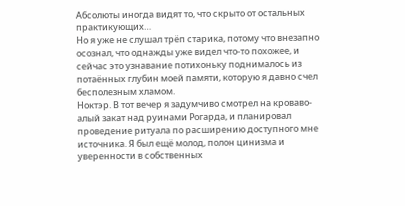Абсолюты иногда видят то, что скрыто от остальных практикующих…
Но я уже не слушал трёп старика, потому что внезапно осознал, что однажды уже видел что-то похожее, и сейчас это узнавание потихоньку поднималось из потаённых глубин моей памяти, которую я давно счел бесполезным хламом.
Ноктэр. В тот вечер я задумчиво смотрел на кроваво-алый закат над руинами Рогарда, и планировал проведение ритуала по расширению доступного мне источника. Я был ещё молод, полон цинизма и уверенности в собственных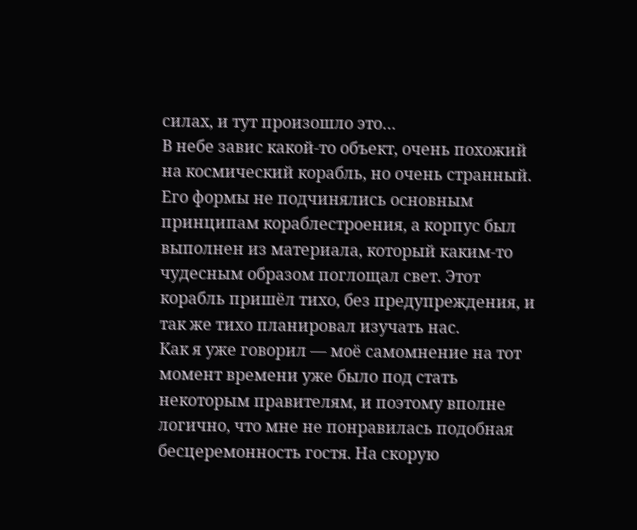силах, и тут произошло это…
В небе завис какой-то объект, очень похожий на космический корабль, но очень странный. Его формы не подчинялись основным принципам кораблестроения, а корпус был выполнен из материала, который каким-то чудесным образом поглощал свет. Этот корабль пришёл тихо, без предупреждения, и так же тихо планировал изучать нас.
Как я уже говорил — моё самомнение на тот момент времени уже было под стать некоторым правителям, и поэтому вполне логично, что мне не понравилась подобная бесцеремонность гостя. На скорую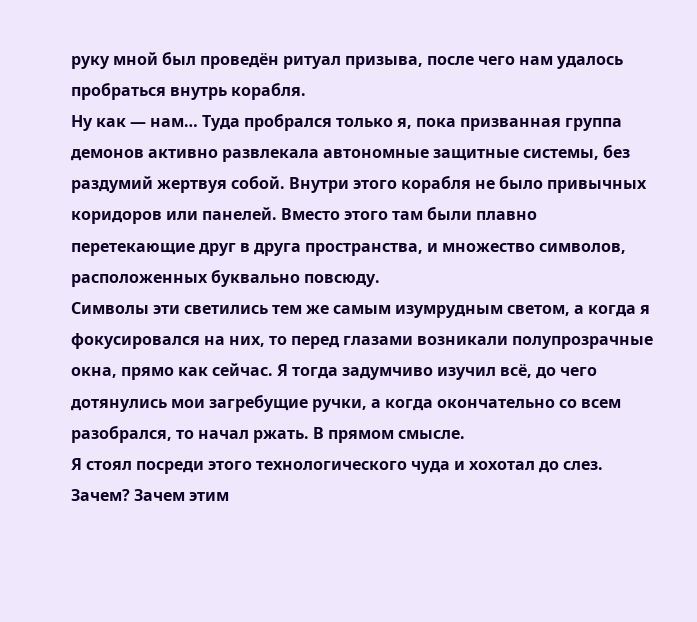руку мной был проведён ритуал призыва, после чего нам удалось пробраться внутрь корабля.
Ну как — нам… Туда пробрался только я, пока призванная группа демонов активно развлекала автономные защитные системы, без раздумий жертвуя собой. Внутри этого корабля не было привычных коридоров или панелей. Вместо этого там были плавно перетекающие друг в друга пространства, и множество символов, расположенных буквально повсюду.
Символы эти светились тем же самым изумрудным светом, а когда я фокусировался на них, то перед глазами возникали полупрозрачные окна, прямо как сейчас. Я тогда задумчиво изучил всё, до чего дотянулись мои загребущие ручки, а когда окончательно со всем разобрался, то начал ржать. В прямом смысле.
Я стоял посреди этого технологического чуда и хохотал до слез. Зачем? Зачем этим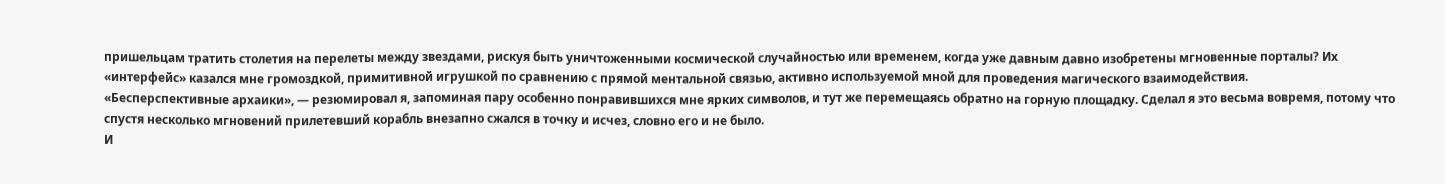пришельцам тратить столетия на перелеты между звездами, рискуя быть уничтоженными космической случайностью или временем, когда уже давным давно изобретены мгновенные порталы? Их «интерфейс» казался мне громоздкой, примитивной игрушкой по сравнению с прямой ментальной связью, активно используемой мной для проведения магического взаимодействия.
«Бесперспективные архаики», — резюмировал я, запоминая пару особенно понравившихся мне ярких символов, и тут же перемещаясь обратно на горную площадку. Сделал я это весьма вовремя, потому что спустя несколько мгновений прилетевший корабль внезапно сжался в точку и исчез, словно его и не было.
И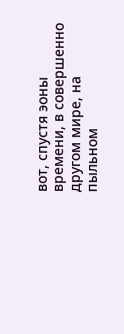вот, спустя эоны времени, в совершенно другом мире, на пыльном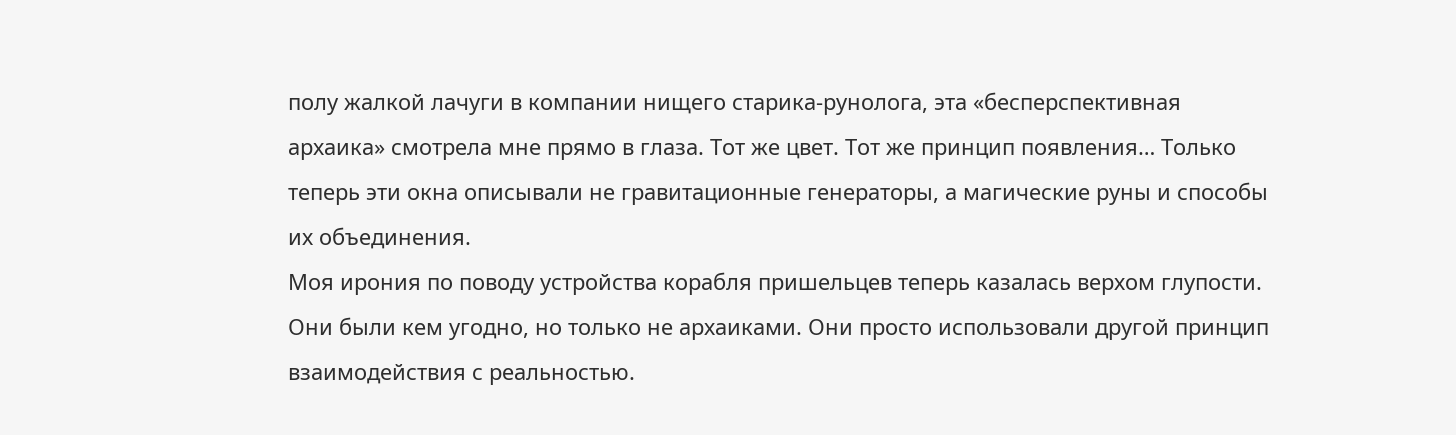полу жалкой лачуги в компании нищего старика-рунолога, эта «бесперспективная архаика» смотрела мне прямо в глаза. Тот же цвет. Тот же принцип появления… Только теперь эти окна описывали не гравитационные генераторы, а магические руны и способы их объединения.
Моя ирония по поводу устройства корабля пришельцев теперь казалась верхом глупости. Они были кем угодно, но только не архаиками. Они просто использовали другой принцип взаимодействия с реальностью.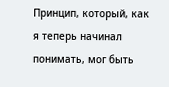Принцип, который, как я теперь начинал понимать, мог быть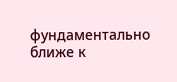фундаментально ближе к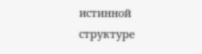истинной структуре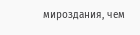мироздания, чем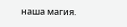наша магия.